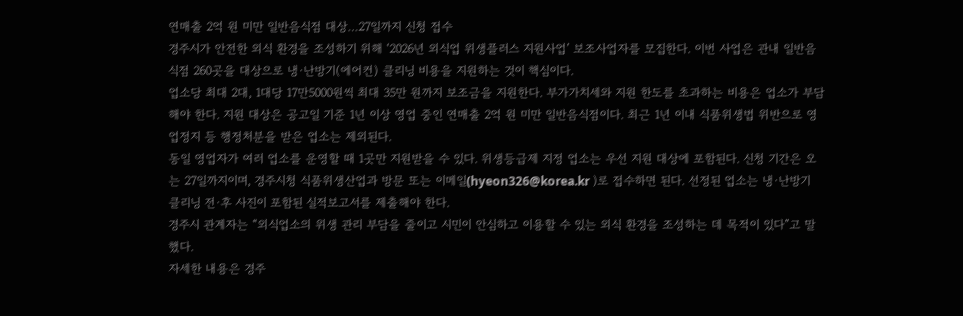연매출 2억 원 미만 일반음식점 대상…27일까지 신청 접수
경주시가 안전한 외식 환경을 조성하기 위해 ‘2026년 외식업 위생플러스 지원사업’ 보조사업자를 모집한다. 이번 사업은 관내 일반음식점 260곳을 대상으로 냉·난방기(에어컨) 클리닝 비용을 지원하는 것이 핵심이다.
업소당 최대 2대, 1대당 17만5000원씩 최대 35만 원까지 보조금을 지원한다. 부가가치세와 지원 한도를 초과하는 비용은 업소가 부담해야 한다. 지원 대상은 공고일 기준 1년 이상 영업 중인 연매출 2억 원 미만 일반음식점이다. 최근 1년 이내 식품위생법 위반으로 영업정지 등 행정처분을 받은 업소는 제외된다.
동일 영업자가 여러 업소를 운영할 때 1곳만 지원받을 수 있다. 위생등급제 지정 업소는 우선 지원 대상에 포함된다. 신청 기간은 오는 27일까지이며, 경주시청 식품위생산업과 방문 또는 이메일(hyeon326@korea.kr )로 접수하면 된다. 선정된 업소는 냉·난방기 클리닝 전·후 사진이 포함된 실적보고서를 제출해야 한다.
경주시 관계자는 “외식업소의 위생 관리 부담을 줄이고 시민이 안심하고 이용할 수 있는 외식 환경을 조성하는 데 목적이 있다”고 말했다.
자세한 내용은 경주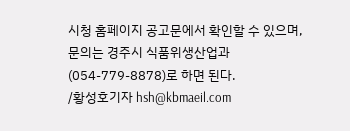시청 홈페이지 공고문에서 확인할 수 있으며, 문의는 경주시 식품위생산업과(054-779-8878)로 하면 된다.
/황성호기자 hsh@kbmaeil.com